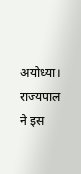अयोध्या। राज्यपाल ने इस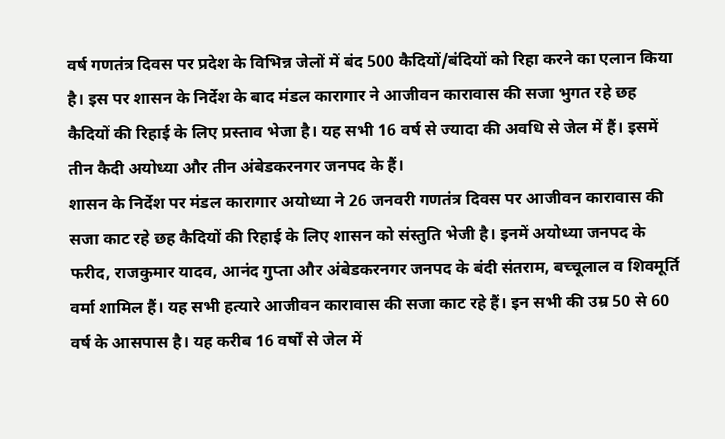वर्ष गणतंत्र दिवस पर प्रदेश के विभिन्न जेलों में बंद 500 कैदियों/बंदियों को रिहा करने का एलान किया है। इस पर शासन के निर्देश के बाद मंडल कारागार ने आजीवन कारावास की सजा भुगत रहे छह कैदियों की रिहाई के लिए प्रस्ताव भेजा है। यह सभी 16 वर्ष से ज्यादा की अवधि से जेल में हैं। इसमें तीन कैदी अयोध्या और तीन अंबेडकरनगर जनपद के हैं।
शासन के निर्देश पर मंडल कारागार अयोध्या ने 26 जनवरी गणतंत्र दिवस पर आजीवन कारावास की सजा काट रहे छह कैदियों की रिहाई के लिए शासन को संस्तुति भेजी है। इनमें अयोध्या जनपद के फरीद, राजकुमार यादव, आनंद गुप्ता और अंबेडकरनगर जनपद के बंदी संतराम, बच्चूलाल व शिवमूर्ति वर्मा शामिल हैं। यह सभी हत्यारे आजीवन कारावास की सजा काट रहे हैं। इन सभी की उम्र 50 से 60 वर्ष के आसपास है। यह करीब 16 वर्षों से जेल में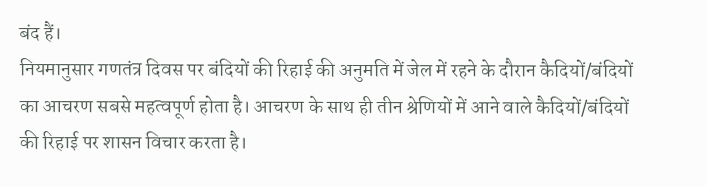बंद हैं।
नियमानुसार गणतंत्र दिवस पर बंदियों की रिहाई की अनुमति में जेल में रहने के दौरान कैदियों/बंदियों का आचरण सबसे महत्वपूर्ण होता है। आचरण के साथ ही तीन श्रेणियों में आने वाले कैदियों/बंदियों की रिहाई पर शासन विचार करता है।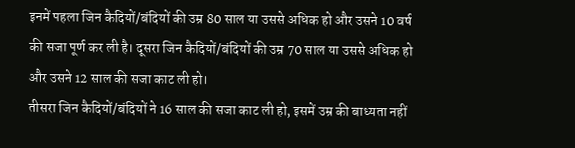इनमें पहला जिन कैदियों/बंदियों की उम्र 80 साल या उससे अधिक हो और उसने 10 वर्ष की सजा पूर्ण कर ली है। दूसरा जिन कैदियों/बंदियों की उम्र 70 साल या उससे अधिक हो और उसने 12 साल की सजा काट ली हो।
तीसरा जिन कैदियों/बंदियों ने 16 साल की सजा काट ली हो, इसमें उम्र की बाध्यता नहीं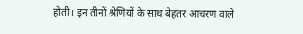होती। इन तीनों श्रेणियों के साथ बेहतर आचरण वाले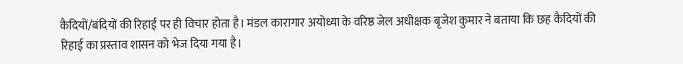कैदियों/बंदियों की रिहाई पर ही विचार होता है। मंडल कारागार अयोध्या के वरिष्ठ जेल अधीक्षक बृजेश कुमार ने बताया कि छह कैदियों की रिहाई का प्रस्ताव शासन को भेज दिया गया है।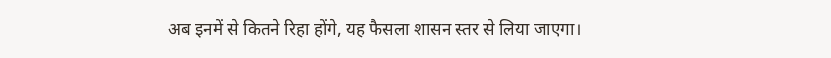अब इनमें से कितने रिहा होंगे, यह फैसला शासन स्तर से लिया जाएगा।